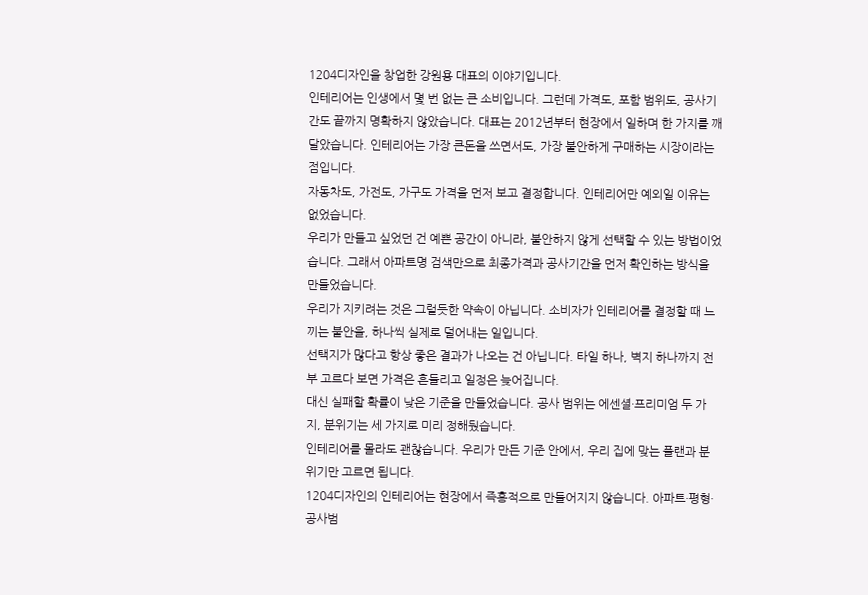1204디자인을 창업한 강원용 대표의 이야기입니다.
인테리어는 인생에서 몇 번 없는 큰 소비입니다. 그런데 가격도, 포함 범위도, 공사기간도 끝까지 명확하지 않았습니다. 대표는 2012년부터 현장에서 일하며 한 가지를 깨달았습니다. 인테리어는 가장 큰돈을 쓰면서도, 가장 불안하게 구매하는 시장이라는 점입니다.
자동차도, 가전도, 가구도 가격을 먼저 보고 결정합니다. 인테리어만 예외일 이유는 없었습니다.
우리가 만들고 싶었던 건 예쁜 공간이 아니라, 불안하지 않게 선택할 수 있는 방법이었습니다. 그래서 아파트명 검색만으로 최종가격과 공사기간을 먼저 확인하는 방식을 만들었습니다.
우리가 지키려는 것은 그럴듯한 약속이 아닙니다. 소비자가 인테리어를 결정할 때 느끼는 불안을, 하나씩 실제로 덜어내는 일입니다.
선택지가 많다고 항상 좋은 결과가 나오는 건 아닙니다. 타일 하나, 벽지 하나까지 전부 고르다 보면 가격은 흔들리고 일정은 늦어집니다.
대신 실패할 확률이 낮은 기준을 만들었습니다. 공사 범위는 에센셜·프리미엄 두 가지, 분위기는 세 가지로 미리 정해뒀습니다.
인테리어를 몰라도 괜찮습니다. 우리가 만든 기준 안에서, 우리 집에 맞는 플랜과 분위기만 고르면 됩니다.
1204디자인의 인테리어는 현장에서 즉흥적으로 만들어지지 않습니다. 아파트·평형·공사범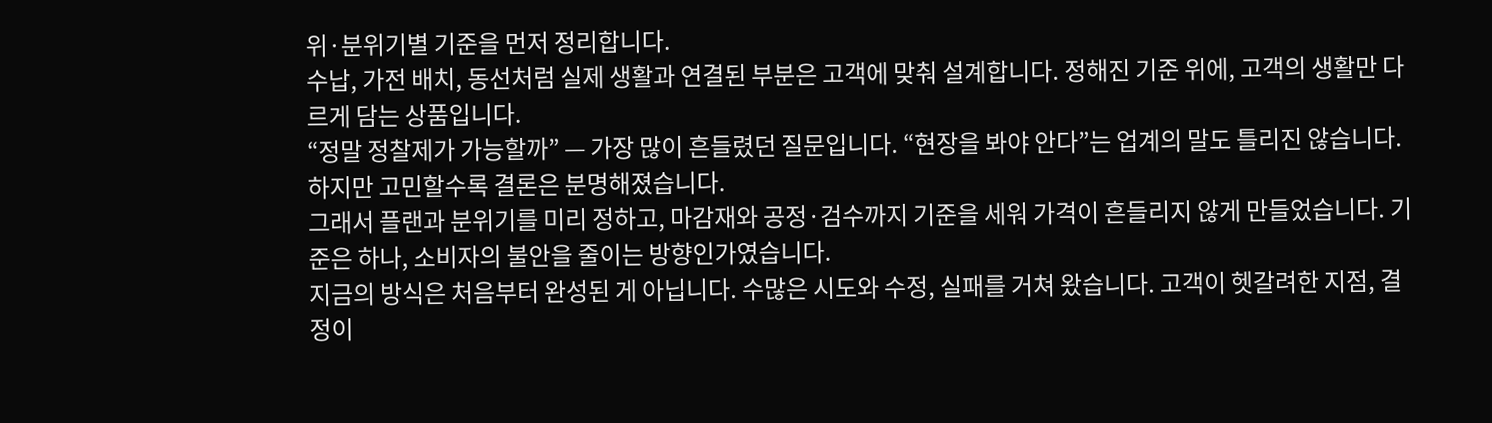위·분위기별 기준을 먼저 정리합니다.
수납, 가전 배치, 동선처럼 실제 생활과 연결된 부분은 고객에 맞춰 설계합니다. 정해진 기준 위에, 고객의 생활만 다르게 담는 상품입니다.
“정말 정찰제가 가능할까” — 가장 많이 흔들렸던 질문입니다. “현장을 봐야 안다”는 업계의 말도 틀리진 않습니다. 하지만 고민할수록 결론은 분명해졌습니다.
그래서 플랜과 분위기를 미리 정하고, 마감재와 공정·검수까지 기준을 세워 가격이 흔들리지 않게 만들었습니다. 기준은 하나, 소비자의 불안을 줄이는 방향인가였습니다.
지금의 방식은 처음부터 완성된 게 아닙니다. 수많은 시도와 수정, 실패를 거쳐 왔습니다. 고객이 헷갈려한 지점, 결정이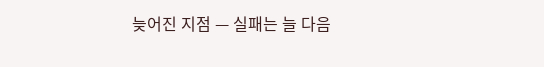늦어진 지점 — 실패는 늘 다음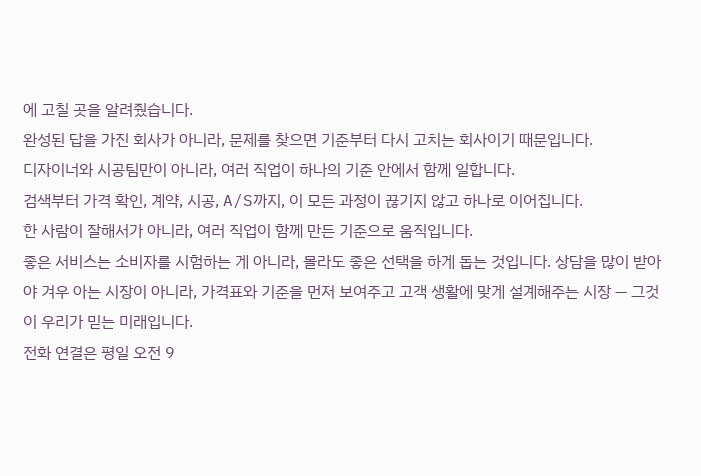에 고칠 곳을 알려줬습니다.
완성된 답을 가진 회사가 아니라, 문제를 찾으면 기준부터 다시 고치는 회사이기 때문입니다.
디자이너와 시공팀만이 아니라, 여러 직업이 하나의 기준 안에서 함께 일합니다.
검색부터 가격 확인, 계약, 시공, A/S까지, 이 모든 과정이 끊기지 않고 하나로 이어집니다.
한 사람이 잘해서가 아니라, 여러 직업이 함께 만든 기준으로 움직입니다.
좋은 서비스는 소비자를 시험하는 게 아니라, 몰라도 좋은 선택을 하게 돕는 것입니다. 상담을 많이 받아야 겨우 아는 시장이 아니라, 가격표와 기준을 먼저 보여주고 고객 생활에 맞게 설계해주는 시장 — 그것이 우리가 믿는 미래입니다.
전화 연결은 평일 오전 9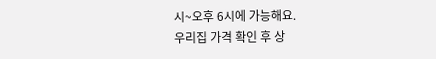시~오후 6시에 가능해요.
우리집 가격 확인 후 상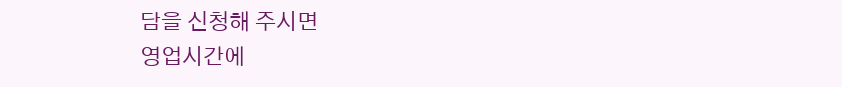담을 신청해 주시면
영업시간에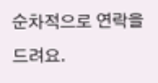순차적으로 연락을 드려요.